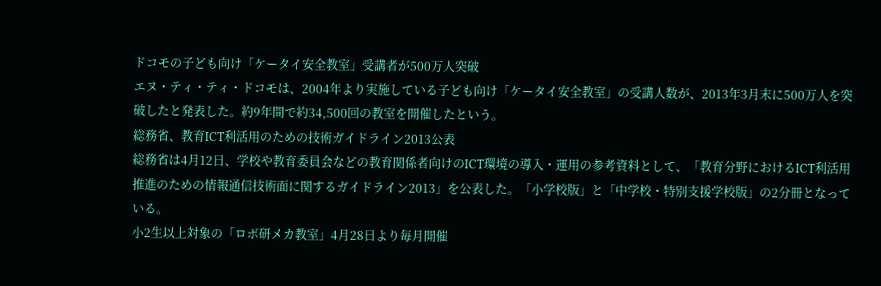ドコモの子ども向け「ケータイ安全教室」受講者が500万人突破
エヌ・ティ・ティ・ドコモは、2004年より実施している子ども向け「ケータイ安全教室」の受講人数が、2013年3月末に500万人を突破したと発表した。約9年間で約34,500回の教室を開催したという。
総務省、教育ICT利活用のための技術ガイドライン2013公表
総務省は4月12日、学校や教育委員会などの教育関係者向けのICT環境の導入・運用の参考資料として、「教育分野におけるICT利活用推進のための情報通信技術面に関するガイドライン2013」を公表した。「小学校版」と「中学校・特別支援学校版」の2分冊となっている。
小2生以上対象の「ロボ研メカ教室」4月28日より毎月開催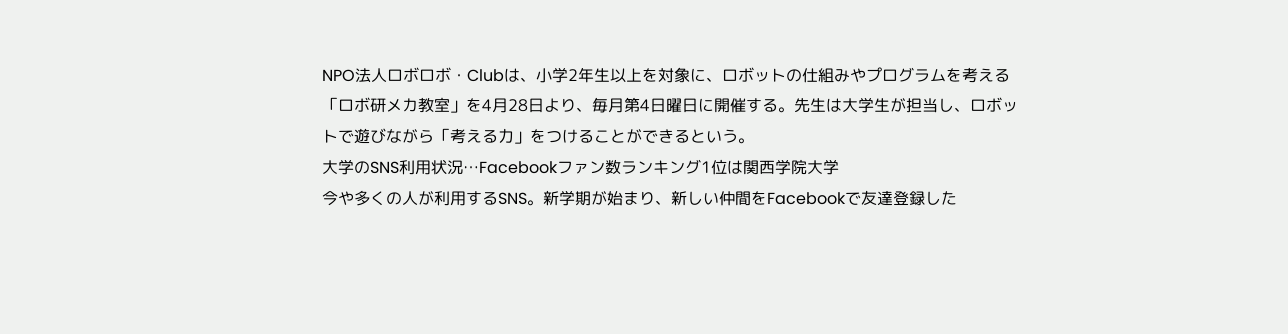NPO法人ロボロボ・Clubは、小学2年生以上を対象に、ロボットの仕組みやプログラムを考える「ロボ研メカ教室」を4月28日より、毎月第4日曜日に開催する。先生は大学生が担当し、ロボットで遊びながら「考える力」をつけることができるという。
大学のSNS利用状況…Facebookファン数ランキング1位は関西学院大学
今や多くの人が利用するSNS。新学期が始まり、新しい仲間をFacebookで友達登録した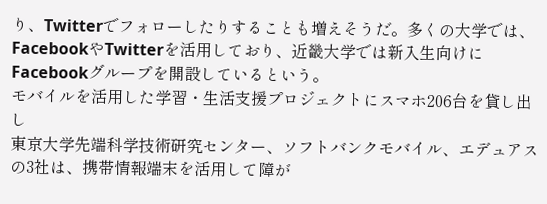り、Twitterでフォローしたりすることも増えそうだ。多くの大学では、FacebookやTwitterを活用しており、近畿大学では新入生向けにFacebookグループを開設しているという。
モバイルを活用した学習・生活支援プロジェクトにスマホ206台を貸し出し
東京大学先端科学技術研究センター、ソフトバンクモバイル、エデュアスの3社は、携帯情報端末を活用して障が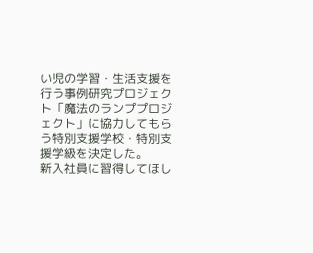い児の学習・生活支援を行う事例研究プロジェクト「魔法のランププロジェクト」に協力してもらう特別支援学校・特別支援学級を決定した。
新入社員に習得してほし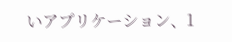いアプリケーション、1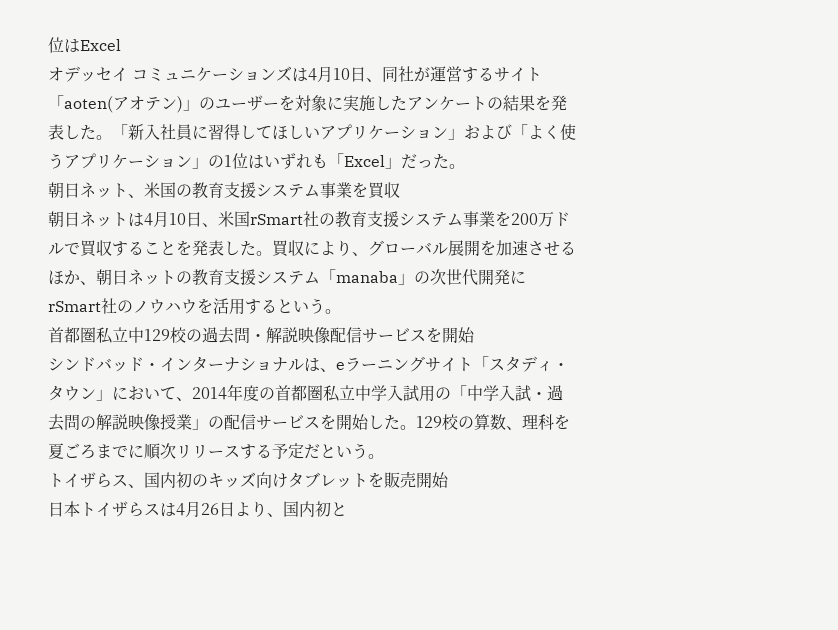位はExcel
オデッセイ コミュニケーションズは4月10日、同社が運営するサイト「aoten(アオテン)」のユーザーを対象に実施したアンケートの結果を発表した。「新入社員に習得してほしいアプリケーション」および「よく使うアプリケーション」の1位はいずれも「Excel」だった。
朝日ネット、米国の教育支援システム事業を買収
朝日ネットは4月10日、米国rSmart社の教育支援システム事業を200万ドルで買収することを発表した。買収により、グローバル展開を加速させるほか、朝日ネットの教育支援システム「manaba」の次世代開発にrSmart社のノウハウを活用するという。
首都圏私立中129校の過去問・解説映像配信サービスを開始
シンドバッド・インターナショナルは、eラーニングサイト「スタディ・タウン」において、2014年度の首都圏私立中学入試用の「中学入試・過去問の解説映像授業」の配信サービスを開始した。129校の算数、理科を夏ごろまでに順次リリースする予定だという。
トイザらス、国内初のキッズ向けタブレットを販売開始
日本トイザらスは4月26日より、国内初と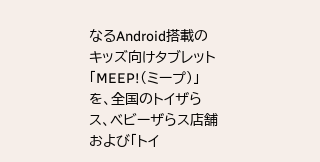なるAndroid搭載のキッズ向けタブレット「MEEP!(ミープ)」を、全国のトイザらス、ベビーザらス店舗および「トイ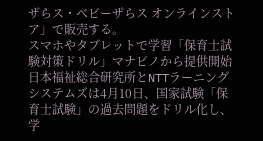ザらス・ベビーザらス オンラインストア」で販売する。
スマホやタブレットで学習「保育士試験対策ドリル」マナビノから提供開始
日本福祉総合研究所とNTTラーニングシステムズは4月10日、国家試験「保育士試験」の過去問題をドリル化し、学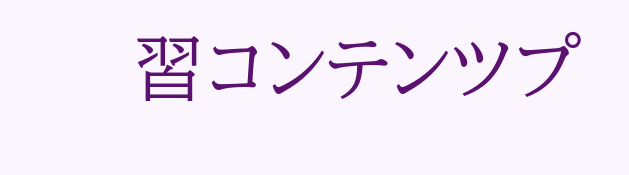習コンテンツプ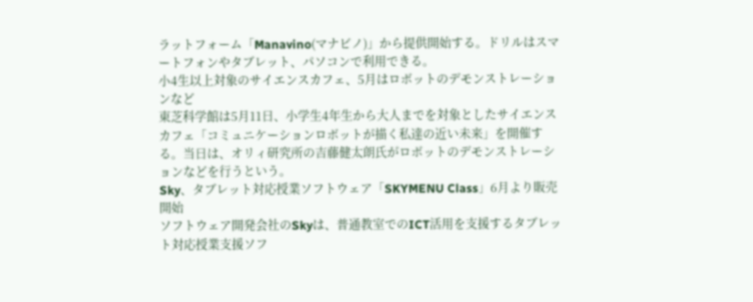ラットフォーム「Manavino(マナビノ)」から提供開始する。ドリルはスマートフォンやタブレット、パソコンで利用できる。
小4生以上対象のサイエンスカフェ、5月はロボットのデモンストレーションなど
東芝科学館は5月11日、小学生4年生から大人までを対象としたサイエンスカフェ「コミュニケーションロボットが描く私達の近い未来」を開催する。当日は、オリィ研究所の吉藤健太朗氏がロボットのデモンストレーションなどを行うという。
Sky、タブレット対応授業ソフトウェア「SKYMENU Class」6月より販売開始
ソフトウェア開発会社のSkyは、普通教室でのICT活用を支援するタブレット対応授業支援ソフ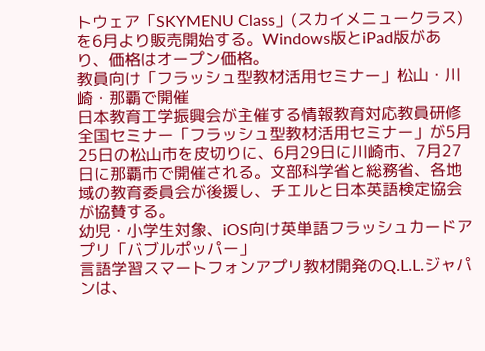トウェア「SKYMENU Class」(スカイメニュークラス)を6月より販売開始する。Windows版とiPad版があり、価格はオープン価格。
教員向け「フラッシュ型教材活用セミナー」松山・川崎・那覇で開催
日本教育工学振興会が主催する情報教育対応教員研修全国セミナー「フラッシュ型教材活用セミナー」が5月25日の松山市を皮切りに、6月29日に川崎市、7月27日に那覇市で開催される。文部科学省と総務省、各地域の教育委員会が後援し、チエルと日本英語検定協会が協賛する。
幼児・小学生対象、iOS向け英単語フラッシュカードアプリ「バブルポッパー」
言語学習スマートフォンアプリ教材開発のQ.L.L.ジャパンは、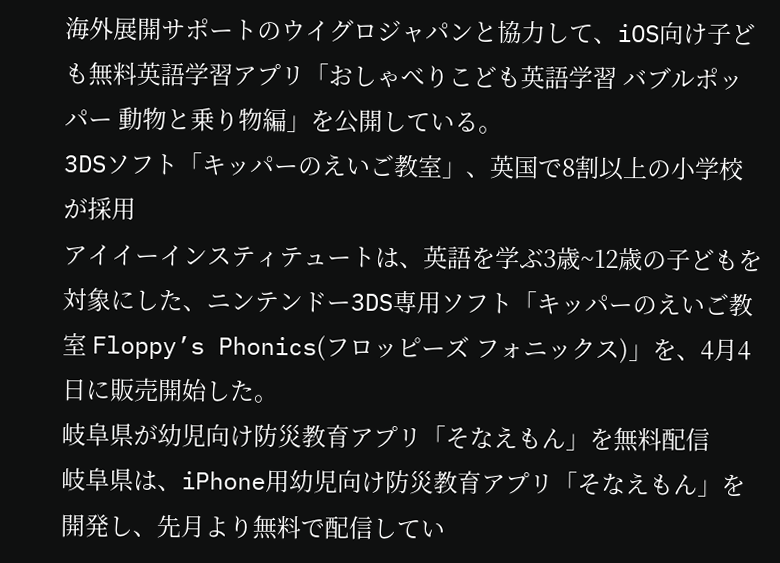海外展開サポートのウイグロジャパンと協力して、iOS向け子ども無料英語学習アプリ「おしゃべりこども英語学習 バブルポッパー 動物と乗り物編」を公開している。
3DSソフト「キッパーのえいご教室」、英国で8割以上の小学校が採用
アイイーインスティテュートは、英語を学ぶ3歳~12歳の子どもを対象にした、ニンテンドー3DS専用ソフト「キッパーのえいご教室 Floppy’s Phonics(フロッピーズ フォニックス)」を、4月4日に販売開始した。
岐阜県が幼児向け防災教育アプリ「そなえもん」を無料配信
岐阜県は、iPhone用幼児向け防災教育アプリ「そなえもん」を開発し、先月より無料で配信してい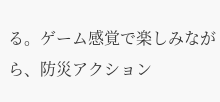る。ゲーム感覚で楽しみながら、防災アクション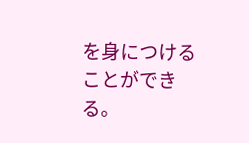を身につけることができる。